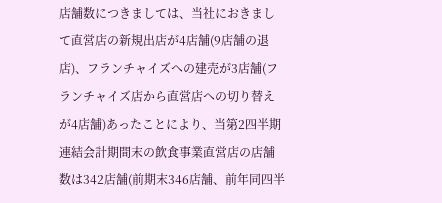店舗数につきましては、当社におきまして直営店の新規出店が4店舗(9店舗の退店)、フランチャイズへの建売が3店舗(フランチャイズ店から直営店への切り替えが4店舗)あったことにより、当第2四半期連結会計期間末の飲食事業直営店の店舗数は342店舗(前期末346店舗、前年同四半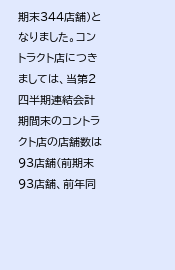期末344店舗)となりました。コントラクト店につきましては、当第2四半期連結会計期間末のコントラクト店の店舗数は93店舗(前期末93店舗、前年同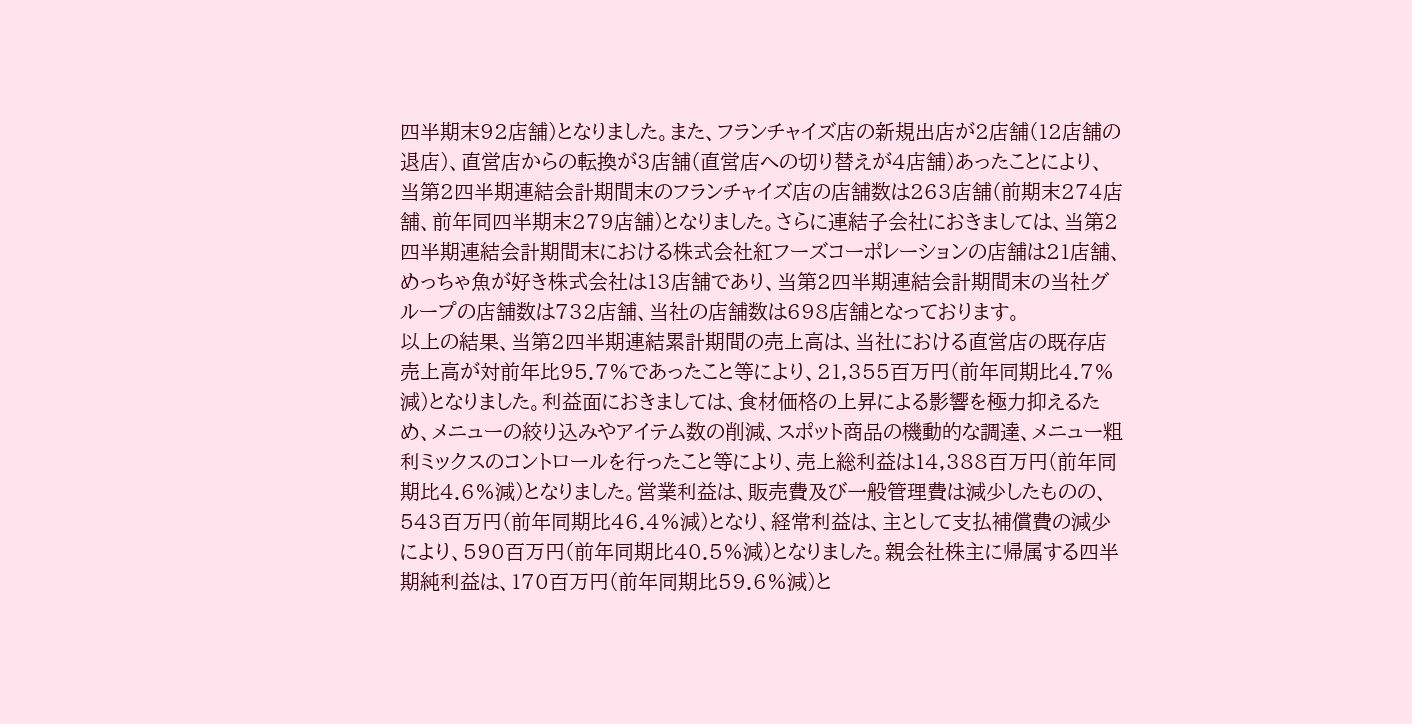四半期末92店舗)となりました。また、フランチャイズ店の新規出店が2店舗(12店舗の退店)、直営店からの転換が3店舗(直営店への切り替えが4店舗)あったことにより、当第2四半期連結会計期間末のフランチャイズ店の店舗数は263店舗(前期末274店舗、前年同四半期末279店舗)となりました。さらに連結子会社におきましては、当第2四半期連結会計期間末における株式会社紅フーズコーポレーションの店舗は21店舗、めっちゃ魚が好き株式会社は13店舗であり、当第2四半期連結会計期間末の当社グループの店舗数は732店舗、当社の店舗数は698店舗となっております。
以上の結果、当第2四半期連結累計期間の売上高は、当社における直営店の既存店売上高が対前年比95.7%であったこと等により、21,355百万円(前年同期比4.7%減)となりました。利益面におきましては、食材価格の上昇による影響を極力抑えるため、メニューの絞り込みやアイテム数の削減、スポット商品の機動的な調達、メニュー粗利ミックスのコントロールを行ったこと等により、売上総利益は14,388百万円(前年同期比4.6%減)となりました。営業利益は、販売費及び一般管理費は減少したものの、543百万円(前年同期比46.4%減)となり、経常利益は、主として支払補償費の減少により、590百万円(前年同期比40.5%減)となりました。親会社株主に帰属する四半期純利益は、170百万円(前年同期比59.6%減)と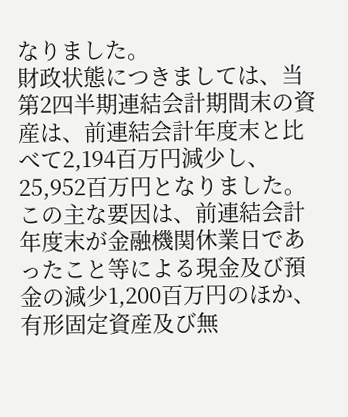なりました。
財政状態につきましては、当第2四半期連結会計期間末の資産は、前連結会計年度末と比べて2,194百万円減少し、25,952百万円となりました。この主な要因は、前連結会計年度末が金融機関休業日であったこと等による現金及び預金の減少1,200百万円のほか、有形固定資産及び無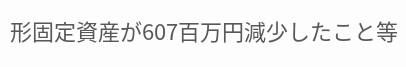形固定資産が607百万円減少したこと等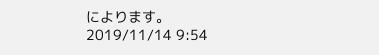によります。
2019/11/14 9:54